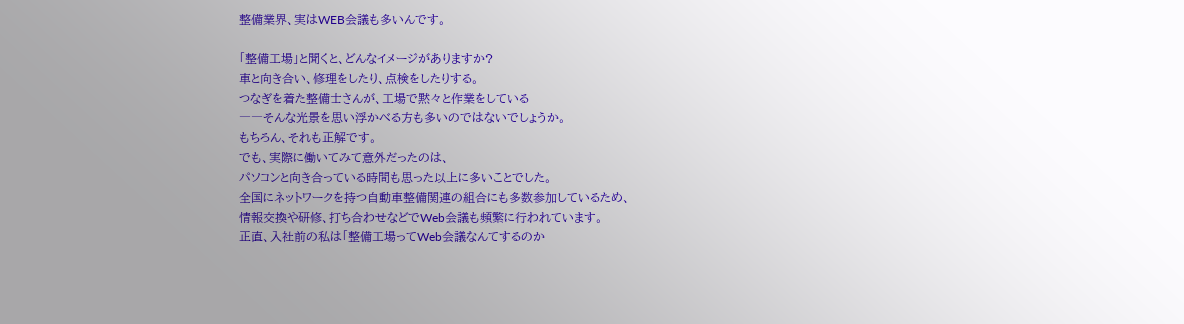整備業界、実はWEB会議も多いんです。

「整備工場」と聞くと、どんなイメージがありますか?
車と向き合い、修理をしたり、点検をしたりする。
つなぎを着た整備士さんが、工場で黙々と作業をしている
――そんな光景を思い浮かべる方も多いのではないでしょうか。
もちろん、それも正解です。
でも、実際に働いてみて意外だったのは、
パソコンと向き合っている時間も思った以上に多いことでした。
全国にネットワークを持つ自動車整備関連の組合にも多数参加しているため、
情報交換や研修、打ち合わせなどでWeb会議も頻繁に行われています。
正直、入社前の私は「整備工場ってWeb会議なんてするのか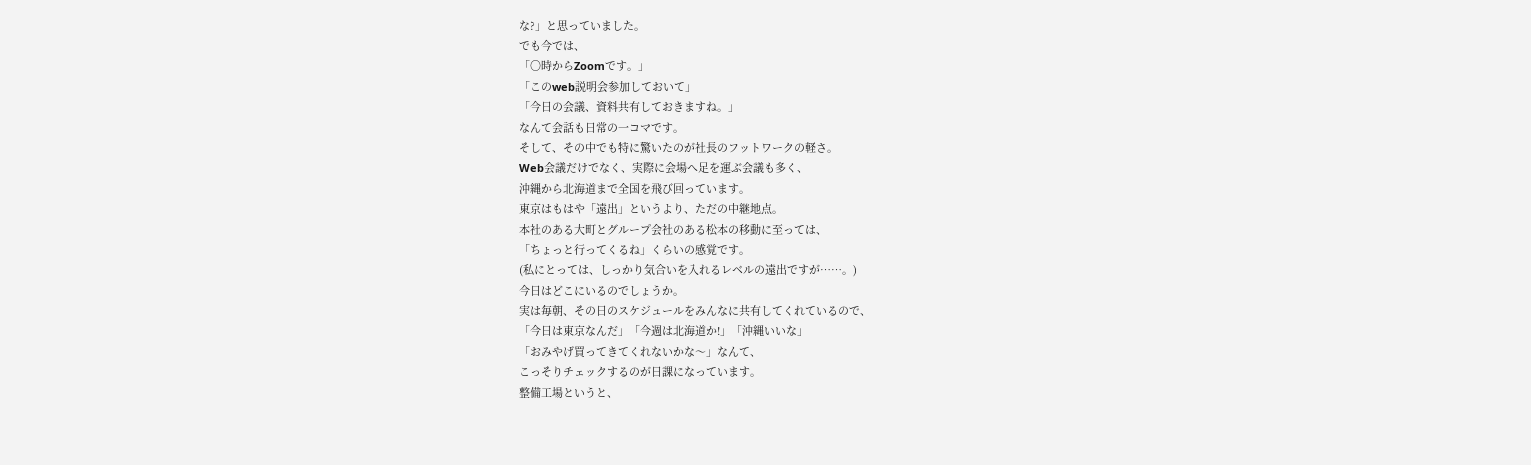な?」と思っていました。
でも今では、
「〇時からZoomです。」
「このweb説明会参加しておいて」
「今日の会議、資料共有しておきますね。」
なんて会話も日常の一コマです。
そして、その中でも特に驚いたのが社長のフットワークの軽さ。
Web会議だけでなく、実際に会場へ足を運ぶ会議も多く、
沖縄から北海道まで全国を飛び回っています。
東京はもはや「遠出」というより、ただの中継地点。
本社のある大町とグループ会社のある松本の移動に至っては、
「ちょっと行ってくるね」くらいの感覚です。
(私にとっては、しっかり気合いを入れるレベルの遠出ですが……。)
今日はどこにいるのでしょうか。
実は毎朝、その日のスケジュールをみんなに共有してくれているので、
「今日は東京なんだ」「今週は北海道か!」「沖縄いいな」
「おみやげ買ってきてくれないかな〜」なんて、
こっそりチェックするのが日課になっています。
整備工場というと、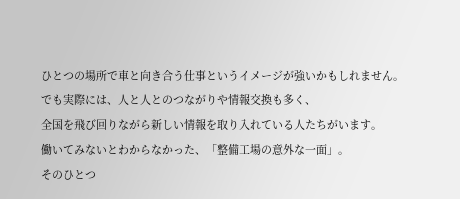ひとつの場所で車と向き合う仕事というイメージが強いかもしれません。
でも実際には、人と人とのつながりや情報交換も多く、
全国を飛び回りながら新しい情報を取り入れている人たちがいます。
働いてみないとわからなかった、「整備工場の意外な一面」。
そのひとつ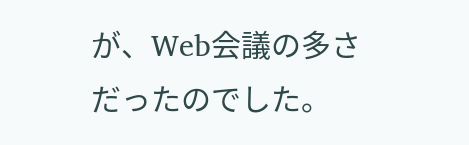が、Web会議の多さだったのでした。